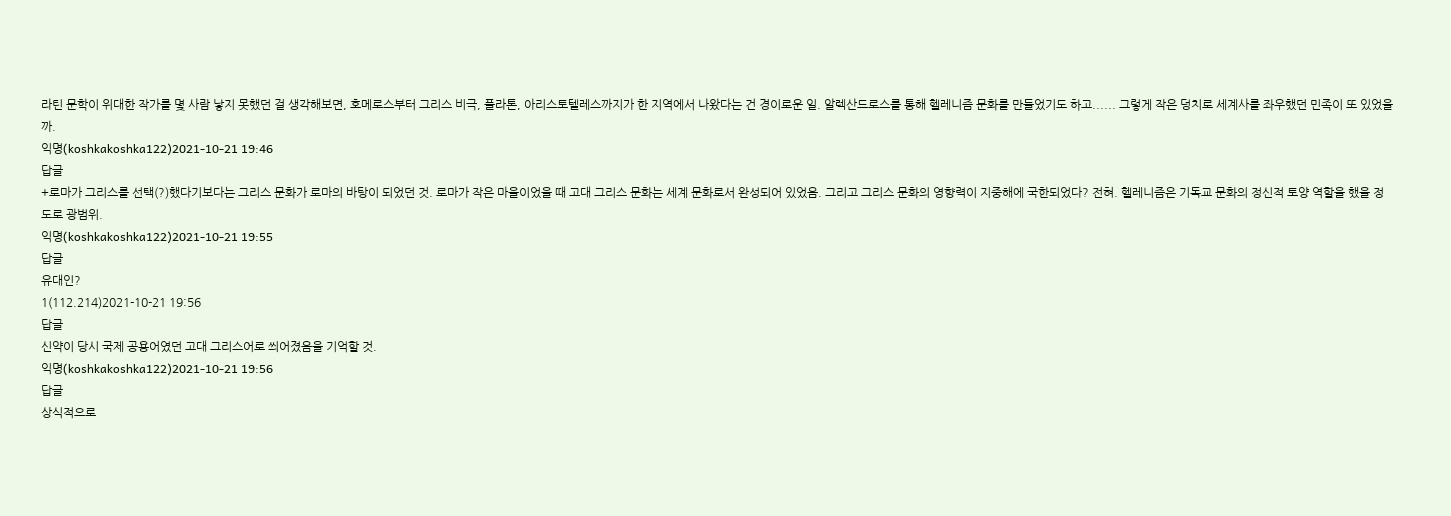라틴 문학이 위대한 작가를 몇 사람 낳지 못했던 걸 생각해보면, 호메로스부터 그리스 비극, 플라톤, 아리스토텔레스까지가 한 지역에서 나왔다는 건 경이로운 일. 알렉산드로스를 통해 헬레니즘 문화를 만들었기도 하고...... 그렇게 작은 덩치로 세계사를 좌우했던 민족이 또 있었을까.
익명(koshkakoshka122)2021-10-21 19:46
답글
+로마가 그리스를 선택(?)했다기보다는 그리스 문화가 로마의 바탕이 되었던 것. 로마가 작은 마을이었을 때 고대 그리스 문화는 세계 문화로서 완성되어 있었음. 그리고 그리스 문화의 영향력이 지중해에 국한되었다? 전혀. 헬레니즘은 기독교 문화의 정신적 토양 역할을 했을 정도로 광범위.
익명(koshkakoshka122)2021-10-21 19:55
답글
유대인?
1(112.214)2021-10-21 19:56
답글
신약이 당시 국제 공용어였던 고대 그리스어로 씌어졌음을 기억할 것.
익명(koshkakoshka122)2021-10-21 19:56
답글
상식적으로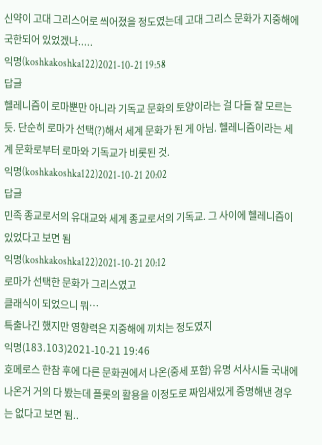신약이 고대 그리스어로 씌어졌을 정도였는데 고대 그리스 문화가 지중해에 국한되어 있었겠나.....
익명(koshkakoshka122)2021-10-21 19:58
답글
헬레니즘이 로마뿐만 아니라 기독교 문화의 토양이라는 걸 다들 잘 모르는 듯. 단순히 로마가 선택(?)해서 세계 문화가 된 게 아님. 헬레니즘이라는 세계 문화로부터 로마와 기독교가 비롯된 것.
익명(koshkakoshka122)2021-10-21 20:02
답글
민족 종교로서의 유대교와 세계 종교로서의 기독교. 그 사이에 헬레니즘이 있었다고 보면 됨
익명(koshkakoshka122)2021-10-21 20:12
로마가 선택한 문화가 그리스였고
클래식이 되었으니 뭐…
특출나긴 했지만 영향력은 지중해에 끼치는 정도였지
익명(183.103)2021-10-21 19:46
호메로스 한참 후에 다른 문화권에서 나온(중세 포함) 유명 서사시들 국내에 나온거 거의 다 봤는데 플롯의 활용을 이정도로 짜임새있게 증명해낸 경우는 없다고 보면 됨..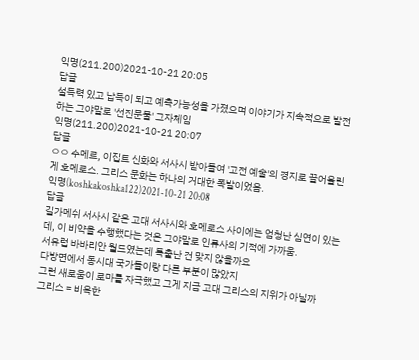익명(211.200)2021-10-21 20:05
답글
설득력 있고 납득이 되고 예측가능성을 가졌으며 이야기가 지속적으로 발전하는 그야말로 '선진문물' 그자체임
익명(211.200)2021-10-21 20:07
답글
ㅇㅇ 수메르, 이집트 신화와 서사시 받아들여 '고전 예술'의 경지로 끌어올린 게 호메로스. 그리스 문화는 하나의 거대한 폭발이었음.
익명(koshkakoshka122)2021-10-21 20:08
답글
길가메쉬 서사시 같은 고대 서사시와 호메로스 사이에는 엄청난 심연이 있는데, 이 비약을 수행했다는 것은 그야말로 인류사의 기적에 가까움.
서유럽 바바리안 월드였는데 특출난 건 맞지 않을까요
다방면에서 동시대 국가들이랑 다른 부분이 많았지
그런 새로움이 로마를 자극했고 그게 지금 고대 그리스의 지위가 아닐까
그리스 = 비옥한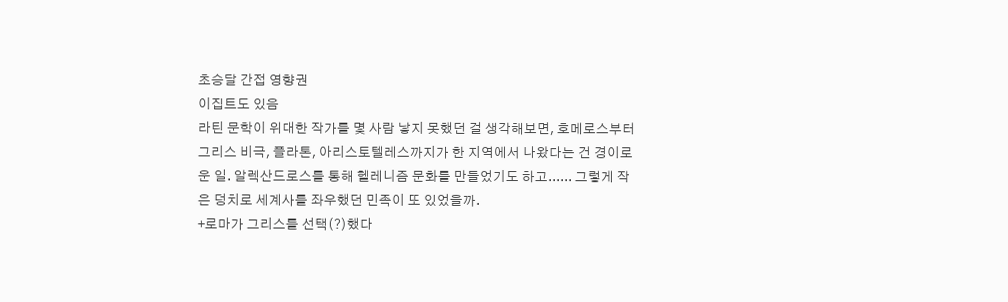초승달 간접 영향권
이집트도 있음
라틴 문학이 위대한 작가를 몇 사람 낳지 못했던 걸 생각해보면, 호메로스부터 그리스 비극, 플라톤, 아리스토텔레스까지가 한 지역에서 나왔다는 건 경이로운 일. 알렉산드로스를 통해 헬레니즘 문화를 만들었기도 하고...... 그렇게 작은 덩치로 세계사를 좌우했던 민족이 또 있었을까.
+로마가 그리스를 선택(?)했다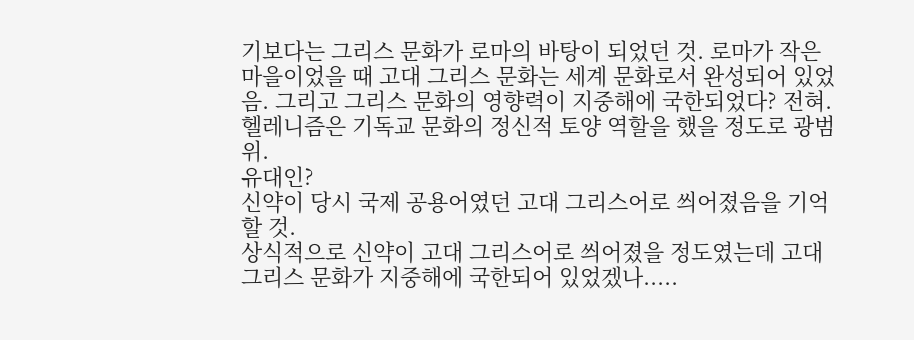기보다는 그리스 문화가 로마의 바탕이 되었던 것. 로마가 작은 마을이었을 때 고대 그리스 문화는 세계 문화로서 완성되어 있었음. 그리고 그리스 문화의 영향력이 지중해에 국한되었다? 전혀. 헬레니즘은 기독교 문화의 정신적 토양 역할을 했을 정도로 광범위.
유대인?
신약이 당시 국제 공용어였던 고대 그리스어로 씌어졌음을 기억할 것.
상식적으로 신약이 고대 그리스어로 씌어졌을 정도였는데 고대 그리스 문화가 지중해에 국한되어 있었겠나.....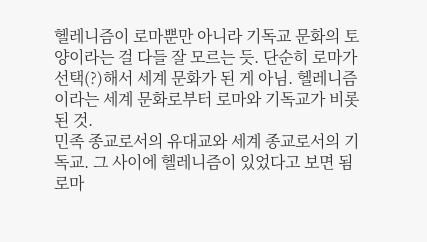헬레니즘이 로마뿐만 아니라 기독교 문화의 토양이라는 걸 다들 잘 모르는 듯. 단순히 로마가 선택(?)해서 세계 문화가 된 게 아님. 헬레니즘이라는 세계 문화로부터 로마와 기독교가 비롯된 것.
민족 종교로서의 유대교와 세계 종교로서의 기독교. 그 사이에 헬레니즘이 있었다고 보면 됨
로마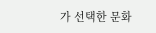가 선택한 문화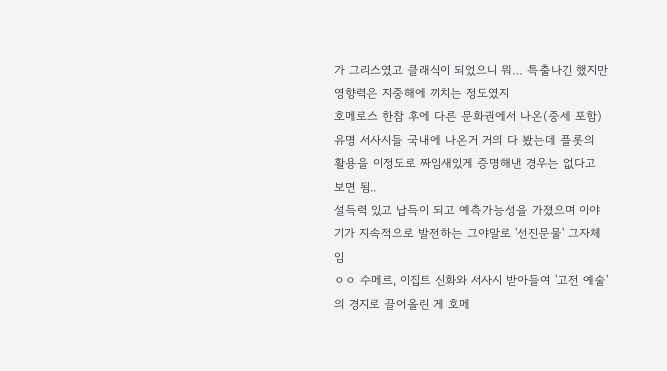가 그리스였고 클래식이 되었으니 뭐… 특출나긴 했지만 영향력은 지중해에 끼치는 정도였지
호메로스 한참 후에 다른 문화권에서 나온(중세 포함) 유명 서사시들 국내에 나온거 거의 다 봤는데 플롯의 활용을 이정도로 짜임새있게 증명해낸 경우는 없다고 보면 됨..
설득력 있고 납득이 되고 예측가능성을 가졌으며 이야기가 지속적으로 발전하는 그야말로 '선진문물' 그자체임
ㅇㅇ 수메르, 이집트 신화와 서사시 받아들여 '고전 예술'의 경지로 끌어올린 게 호메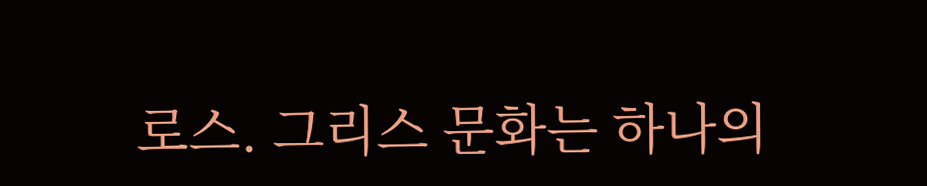로스. 그리스 문화는 하나의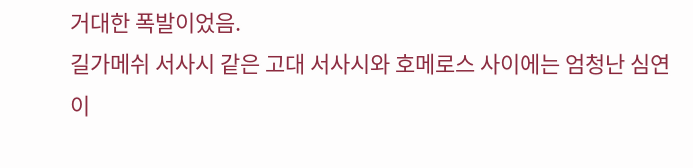거대한 폭발이었음.
길가메쉬 서사시 같은 고대 서사시와 호메로스 사이에는 엄청난 심연이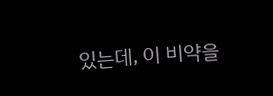있는데, 이 비약을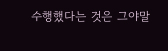수행했다는 것은 그야말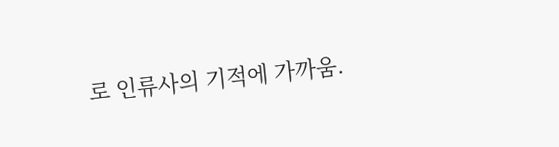로 인류사의 기적에 가까움.